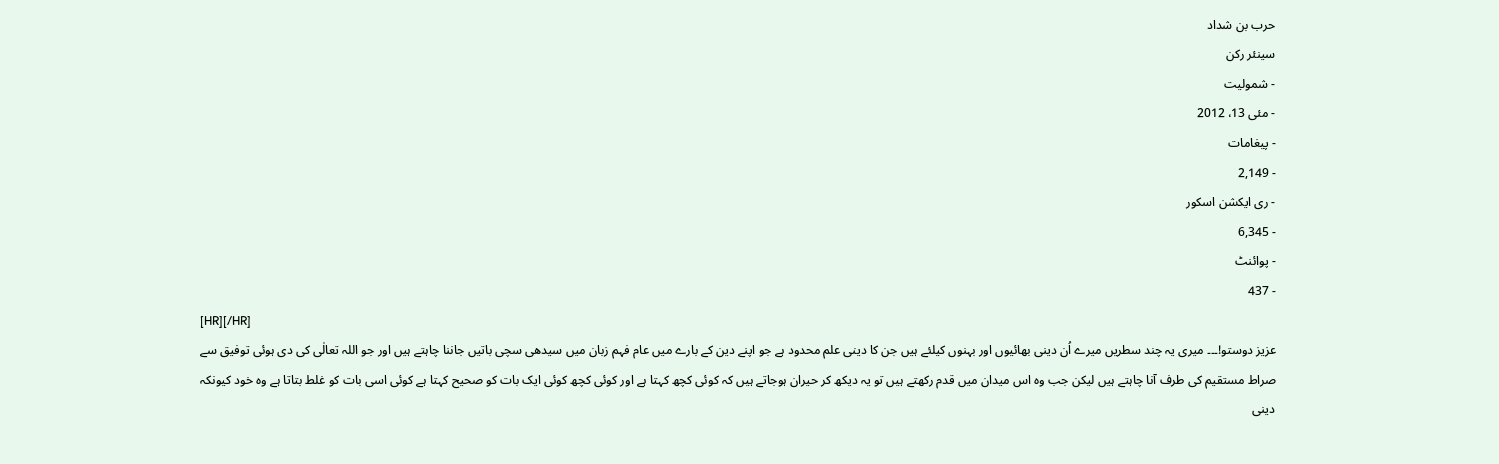حرب بن شداد
سینئر رکن
- شمولیت
- مئی 13، 2012
- پیغامات
- 2,149
- ری ایکشن اسکور
- 6,345
- پوائنٹ
- 437
[HR][/HR]
عزیز دوستو!۔۔۔ میری یہ چند سطریں میرے اُن دینی بھائیوں اور بہنوں کیلئے ہیں جن کا دینی علم محدود ہے جو اپنے دین کے بارے میں عام فہم زبان میں سیدھی سچی باتیں جاننا چاہتے ہیں اور جو اللہ تعالٰی کی دی ہوئی توفیق سے صراط مستقیم کی طرف آنا چاہتے ہیں لیکن جب وہ اس میدان میں قدم رکھتے ہیں تو یہ دیکھ کر حیران ہوجاتے ہیں کہ کوئی کچھ کہتا ہے اور کوئی کچھ کوئی ایک بات کو صحیح کہتا ہے کوئی اسی بات کو غلط بتاتا ہے وہ خود کیونکہ دینی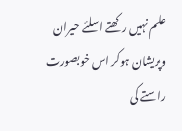علم نہیں رکھتے اسلئے حیران وپریشان ہوکر اس خوبصورت راستے کی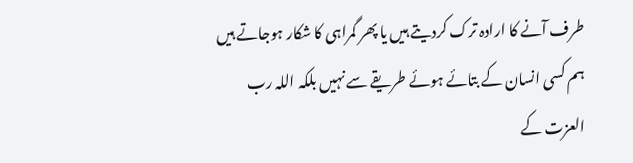طرف آنے کا ارادہ ترک کردیتے ہیں یا پھر گمراہی کا شکار ہوجاتے ہیں ہم کسی انسان کے بتائے ہوئے طریقے سے نہیں بلکہ اللہ رب العزت کے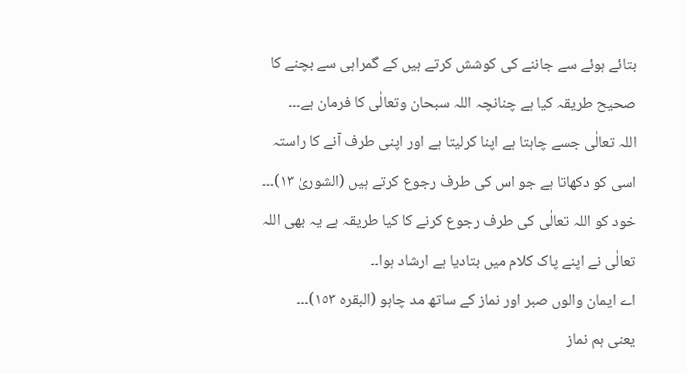بتائے ہوئے سے جاننے کی کوشش کرتے ہیں کے گمراہی سے بچنے کا صحیح طریقہ کیا ہے چنانچہ اللہ سبحان وتعالٰی کا فرمان ہے۔۔۔
اللہ تعالٰی جسے چاہتا ہے اپنا کرلیتا ہے اور اپنی طرف آنے کا راستہ اسی کو دکھاتا ہے جو اس کی طرف رجوع کرتے ہیں (الشوریٰ ١٣)۔۔۔
خود کو اللہ تعالٰی کی طرف رجوع کرنے کا کیا طریقہ ہے یہ بھی اللہ تعالٰی نے اپنے پاک کلام میں بتادیا ہے ارشاد ہوا۔۔
اے ایمان والوں صبر اور نماز کے ساتھ مد چاہو (البقرہ ١٥٣)۔۔۔
یعنی ہم نماز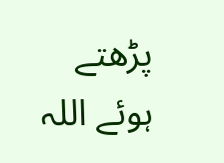پڑھتے ہوئے اللہ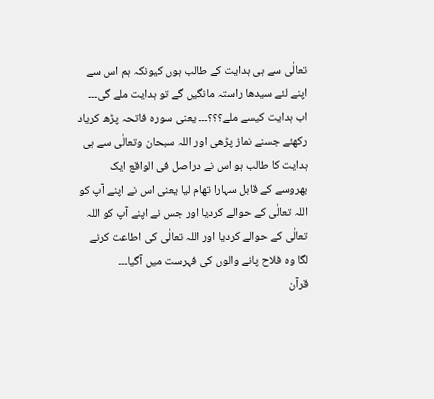تعالٰی سے ہی ہدایت کے طالب ہوں کیونکہ ہم اس سے اپنے لئے سیدھا راستہ مانگیں گے تو ہدایت ملے گی۔۔۔ اب ہدایت کیسے ملے؟؟؟۔۔۔ یعنی سورہ فاتحہ پڑھ کریاد رکھئے جسنے نماز پڑھی اور اللہ سبحان وتعالٰی سے ہی ہدایت کا طالب ہو اس نے دراصل فی الواقع ایک بھروسے کے قابل سہارا تھام لیا یعنی اس نے اپنے آپ کو اللہ تعالٰی کے حوالے کردیا اور جس نے اپنے آپ کو اللہ تعالٰی کے حوالے کردیا اور اللہ تعالٰی کی اطاعت کرنے لگا وہ فلاح پانے والوں کی فہرست میں آگیا۔۔۔
قرآن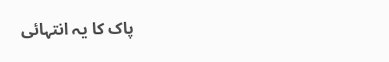پاک کا یہ انتہائی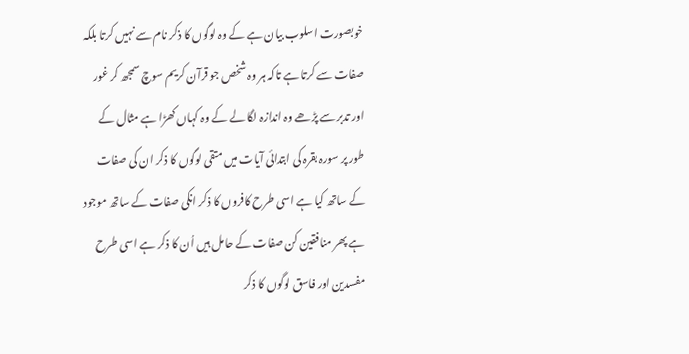خوبصورت اسلوب بیان ہے کے وہ لوگوں کا ذکر نام سے نہیں کرتا بلکہ صفات سے کرتا ہے تاکہ ہر وہ شخص جو قرآن کریم سوچ سمجھ کر غور اور تدبر سے پڑھے وہ اندازہ لگا لے کے وہ کہاں کھڑا ہے مثال کے طور پر سورہ بقرہ کی ابتدائی آیات میں متقی لوگوں کا ذکر ان کی صفات کے ساتھ کیا ہے اسی طرح کافروں کا ذکر انکی صفات کے ساتھ موجود ہے پھر منافقین کن صفات کے حامل ہیں اُن کا ذکر ہے اسی طرح مفسدین اور فاسق لوگوں کا ذکر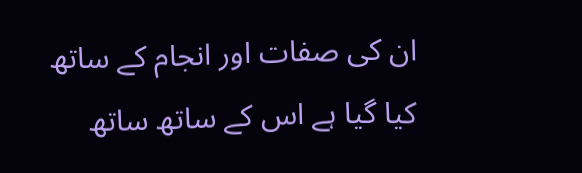ان کی صفات اور انجام کے ساتھ کیا گیا ہے اس کے ساتھ ساتھ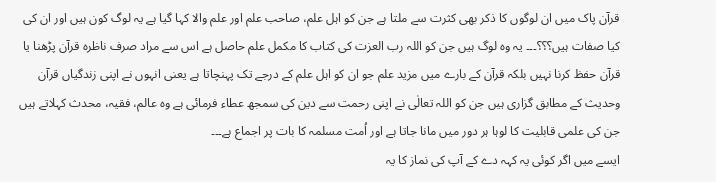قرآن پاک میں ان لوگوں کا ذکر بھی کثرت سے ملتا ہے جن کو اہل علم، صاحب علم اور علم والا کہا گیا ہے یہ لوگ کون ہیں اور ان کی کیا صفات ہیں؟؟؟۔۔۔ یہ وہ لوگ ہیں جن کو اللہ رب العزت کی کتاب کا مکمل علم حاصل ہے اس سے مراد صرف ناظرہ قرآن پڑھنا یا قرآن حفظ کرنا نہیں بلکہ قرآن کے بارے میں مزید علم جو ان کو اہل علم کے درجے تک پہنچاتا ہے یعنی انہوں نے اپنی زندگیاں قرآن وحدیث کے مطابق گزاری ہیں جن کو اللہ تعالٰی نے اپنی رحمت سے دین کی سمجھ عطاء فرمائی ہے وہ عالم، فقیہ، محدث کہلاتے ہیں جن کی علمی قابلیت کا لوہا ہر دور میں مانا جاتا ہے اور اُمت مسلمہ کا بات پر اجماع ہے۔۔۔
ایسے میں اگر کوئی یہ کہہ دے کے آپ کی نماز کا یہ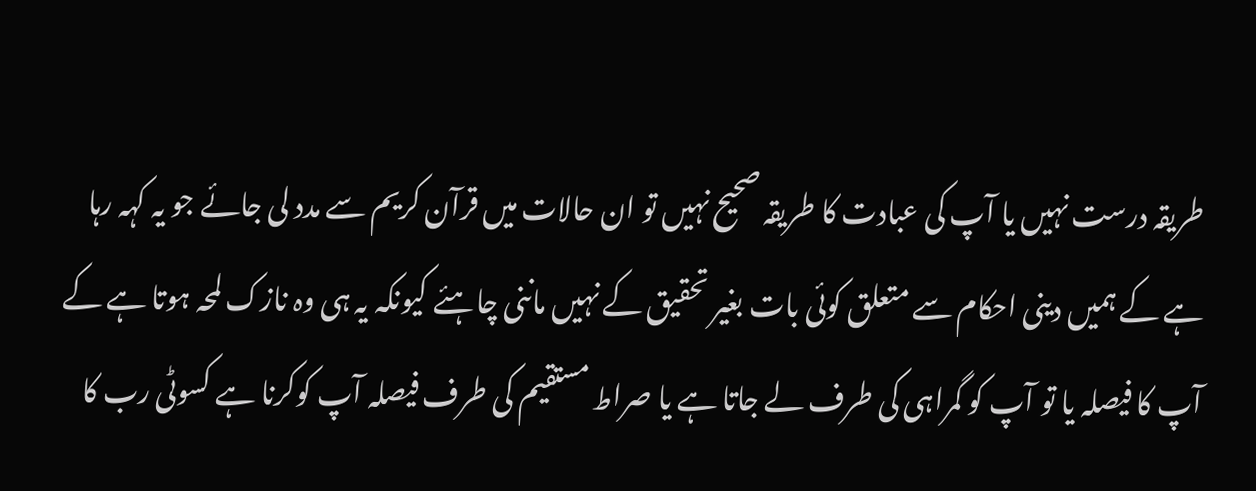طریقہ درست نہیں یا آپ کی عبادت کا طریقہ صحیح نہیں تو ان حالات میں قرآن کریم سے مدد لی جائے جو یہ کہہ رہا ہے کے ہمیں دینی احکام سے متعلق کوئی بات بغیر تحقیق کے نہیں ماننی چاہئے کیونکہ یہ ہی وہ نازک لمحہ ہوتا ہے کے آپ کا فیصلہ یا تو آپ کو گمراہی کی طرف لے جاتا ہے یا صراط مستقیم کی طرف فیصلہ آپ کوکرنا ہے کسوٹی رب کا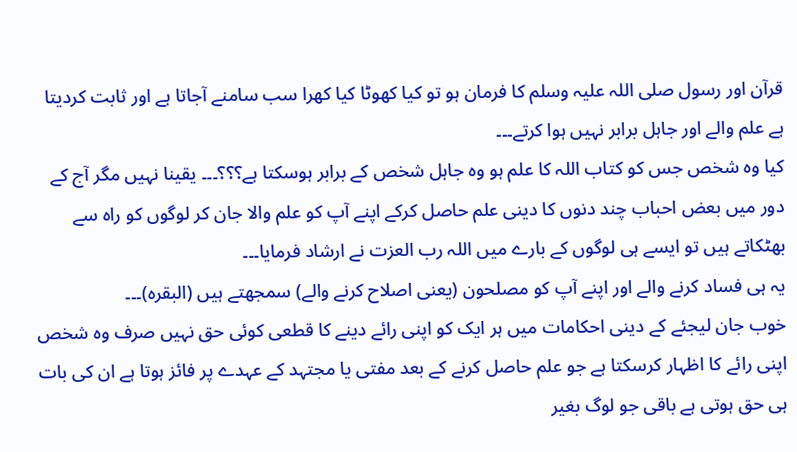قرآن اور رسول صلی اللہ علیہ وسلم کا فرمان ہو تو کیا کھوٹا کیا کھرا سب سامنے آجاتا ہے اور ثابت کردیتا ہے علم والے اور جاہل برابر نہیں ہوا کرتے۔۔۔
کیا وہ شخص جس کو کتاب اللہ کا علم ہو وہ جاہل شخص کے برابر ہوسکتا ہے؟؟؟۔۔۔ یقینا نہیں مگر آج کے دور میں بعض احباب چند دنوں کا دینی علم حاصل کرکے اپنے آپ کو علم والا جان کر لوگوں کو راہ سے بھٹکاتے ہیں تو ایسے ہی لوگوں کے بارے میں اللہ رب العزت نے ارشاد فرمایا۔۔۔
یہ ہی فساد کرنے والے اور اپنے آپ کو مصلحون (یعنی اصلاح کرنے والے) سمجھتے ہیں (البقرہ)۔۔۔
خوب جان لیجئے کے دینی احکامات میں ہر ایک کو اپنی رائے دینے کا قطعی کوئی حق نہیں صرف وہ شخص اپنی رائے کا اظہار کرسکتا ہے جو علم حاصل کرنے کے بعد مفتی یا مجتہد کے عہدے پر فائز ہوتا ہے ان کی بات ہی حق ہوتی ہے باقی جو لوگ بغیر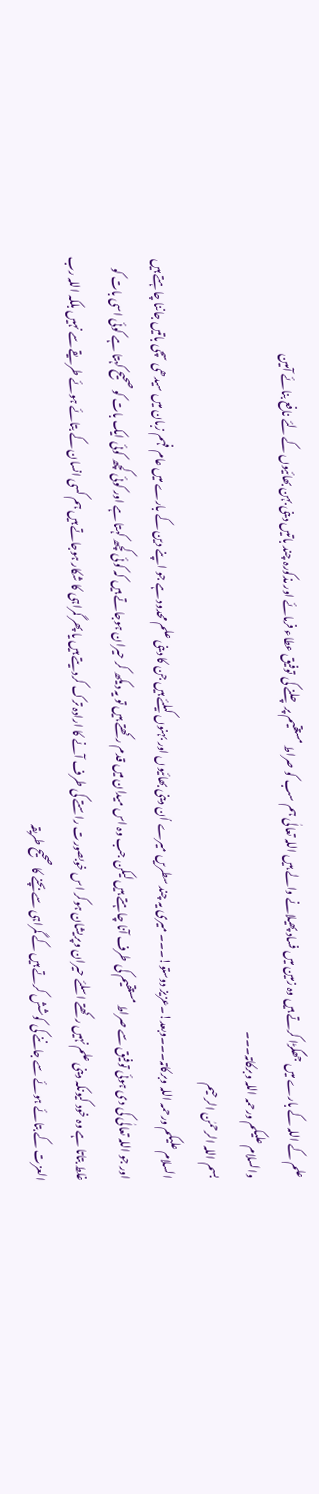علم کے اللہ کے بارے میں جھگڑا کرتے ہیں وہ زمین میں فساد پھیلانے والے ہیں اللہ تعالٰی ہم سب کو صراط مستقیم پر چلنے کی توفیق عطاء فرمائے اور مذکورہ چند باتیں دینی بہن بھائیوں کے لئے نافع بنائے آمین
والسلام علیکم ورحمہ اللہ وبرکاتہ۔۔۔
بسم اللہ الرحمٰن الرحیم
السلام علیکم ورحمہ اللہ وبرکاتہ۔۔۔وبعد!۔عزیز دوستو!۔۔۔ میری یہ چند سطریں میرے اُن دینی بھائیوں اور بہنوں کیلئے ہیں جن کا دینی علم محدود ہے جو اپنے دین کے بارے میں عام فہم زبان میں سیدھی سچی باتیں جاننا چاہتے ہیں اور جو اللہ تعالٰی کی دی ہوئی توفیق سے صراط مستقیم کی طرف آنا چاہتے ہیں لیکن جب وہ اس میدان میں قدم رکھتے ہیں تو یہ دیکھ کر حیران ہوجاتے ہیں کہ کوئی کچھ کہتا ہے اور کوئی کچھ کوئی ایک بات کو صحیح کہتا ہے کوئی اسی بات کو غلط بتاتا ہے وہ خود کیونکہ دینی علم نہیں رکھتے اسلئے حیران وپریشان ہوکر اس خوبصورت راستے کی طرف آنے کا ارادہ ترک کردیتے ہیں یا پھر گمراہی کا شکار ہوجاتے ہیں ہم کسی انسان کے بتائے ہوئے طریقے سے نہیں بلکہ اللہ رب العزت کے بتائے ہوئے سے جاننے کی کوشش کرتے ہیں کے گمراہی سے بچنے کا صحیح طریقہ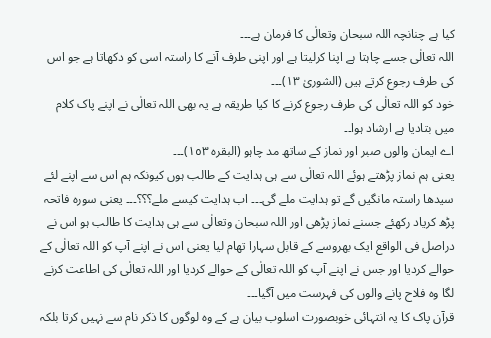کیا ہے چنانچہ اللہ سبحان وتعالٰی کا فرمان ہے۔۔۔
اللہ تعالٰی جسے چاہتا ہے اپنا کرلیتا ہے اور اپنی طرف آنے کا راستہ اسی کو دکھاتا ہے جو اس کی طرف رجوع کرتے ہیں (الشوریٰ ١٣)۔۔۔
خود کو اللہ تعالٰی کی طرف رجوع کرنے کا کیا طریقہ ہے یہ بھی اللہ تعالٰی نے اپنے پاک کلام میں بتادیا ہے ارشاد ہوا۔۔
اے ایمان والوں صبر اور نماز کے ساتھ مد چاہو (البقرہ ١٥٣)۔۔۔
یعنی ہم نماز پڑھتے ہوئے اللہ تعالٰی سے ہی ہدایت کے طالب ہوں کیونکہ ہم اس سے اپنے لئے سیدھا راستہ مانگیں گے تو ہدایت ملے گی۔۔۔ اب ہدایت کیسے ملے؟؟؟۔۔۔ یعنی سورہ فاتحہ پڑھ کریاد رکھئے جسنے نماز پڑھی اور اللہ سبحان وتعالٰی سے ہی ہدایت کا طالب ہو اس نے دراصل فی الواقع ایک بھروسے کے قابل سہارا تھام لیا یعنی اس نے اپنے آپ کو اللہ تعالٰی کے حوالے کردیا اور جس نے اپنے آپ کو اللہ تعالٰی کے حوالے کردیا اور اللہ تعالٰی کی اطاعت کرنے لگا وہ فلاح پانے والوں کی فہرست میں آگیا۔۔۔
قرآن پاک کا یہ انتہائی خوبصورت اسلوب بیان ہے کے وہ لوگوں کا ذکر نام سے نہیں کرتا بلکہ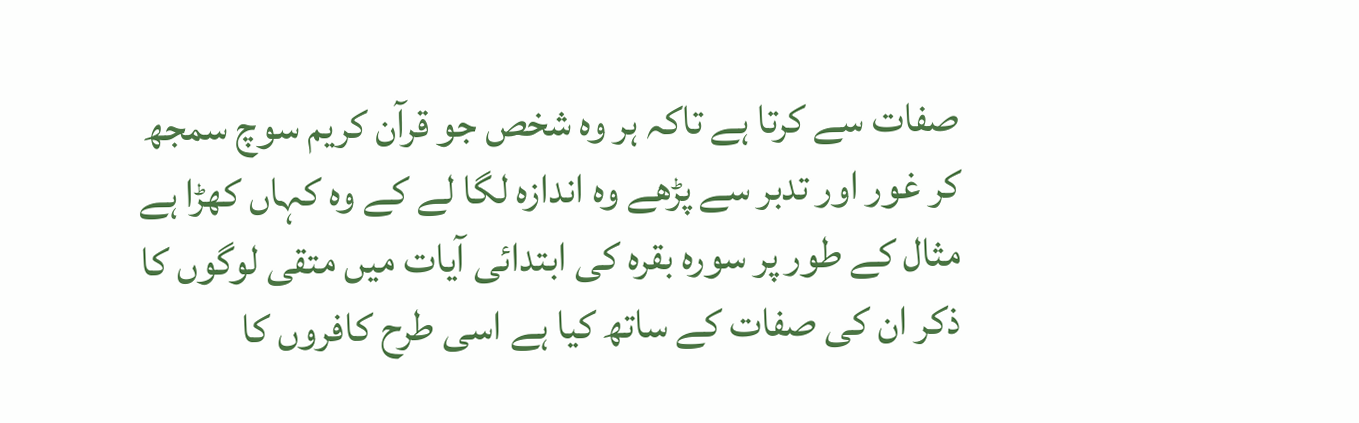صفات سے کرتا ہے تاکہ ہر وہ شخص جو قرآن کریم سوچ سمجھ کر غور اور تدبر سے پڑھے وہ اندازہ لگا لے کے وہ کہاں کھڑا ہے مثال کے طور پر سورہ بقرہ کی ابتدائی آیات میں متقی لوگوں کا ذکر ان کی صفات کے ساتھ کیا ہے اسی طرح کافروں کا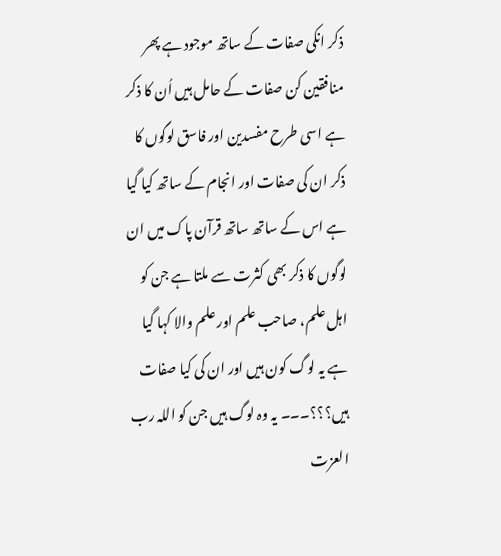ذکر انکی صفات کے ساتھ موجود ہے پھر منافقین کن صفات کے حامل ہیں اُن کا ذکر ہے اسی طرح مفسدین اور فاسق لوگوں کا ذکر ان کی صفات اور انجام کے ساتھ کیا گیا ہے اس کے ساتھ ساتھ قرآن پاک میں ان لوگوں کا ذکر بھی کثرت سے ملتا ہے جن کو اہل علم، صاحب علم اور علم والا کہا گیا ہے یہ لوگ کون ہیں اور ان کی کیا صفات ہیں؟؟؟۔۔۔ یہ وہ لوگ ہیں جن کو اللہ رب العزت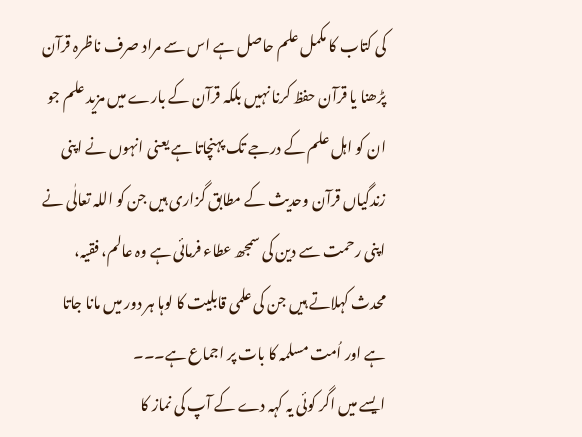کی کتاب کا مکمل علم حاصل ہے اس سے مراد صرف ناظرہ قرآن پڑھنا یا قرآن حفظ کرنا نہیں بلکہ قرآن کے بارے میں مزید علم جو ان کو اہل علم کے درجے تک پہنچاتا ہے یعنی انہوں نے اپنی زندگیاں قرآن وحدیث کے مطابق گزاری ہیں جن کو اللہ تعالٰی نے اپنی رحمت سے دین کی سمجھ عطاء فرمائی ہے وہ عالم، فقیہ، محدث کہلاتے ہیں جن کی علمی قابلیت کا لوہا ہر دور میں مانا جاتا ہے اور اُمت مسلمہ کا بات پر اجماع ہے۔۔۔
ایسے میں اگر کوئی یہ کہہ دے کے آپ کی نماز کا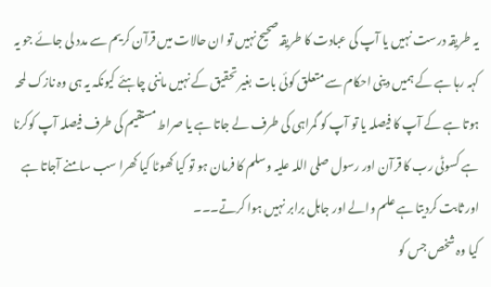یہ طریقہ درست نہیں یا آپ کی عبادت کا طریقہ صحیح نہیں تو ان حالات میں قرآن کریم سے مدد لی جائے جو یہ کہہ رہا ہے کے ہمیں دینی احکام سے متعلق کوئی بات بغیر تحقیق کے نہیں ماننی چاہئے کیونکہ یہ ہی وہ نازک لمحہ ہوتا ہے کے آپ کا فیصلہ یا تو آپ کو گمراہی کی طرف لے جاتا ہے یا صراط مستقیم کی طرف فیصلہ آپ کوکرنا ہے کسوٹی رب کا قرآن اور رسول صلی اللہ علیہ وسلم کا فرمان ہو تو کیا کھوٹا کیا کھرا سب سامنے آجاتا ہے اور ثابت کردیتا ہے علم والے اور جاہل برابر نہیں ہوا کرتے۔۔۔
کیا وہ شخص جس کو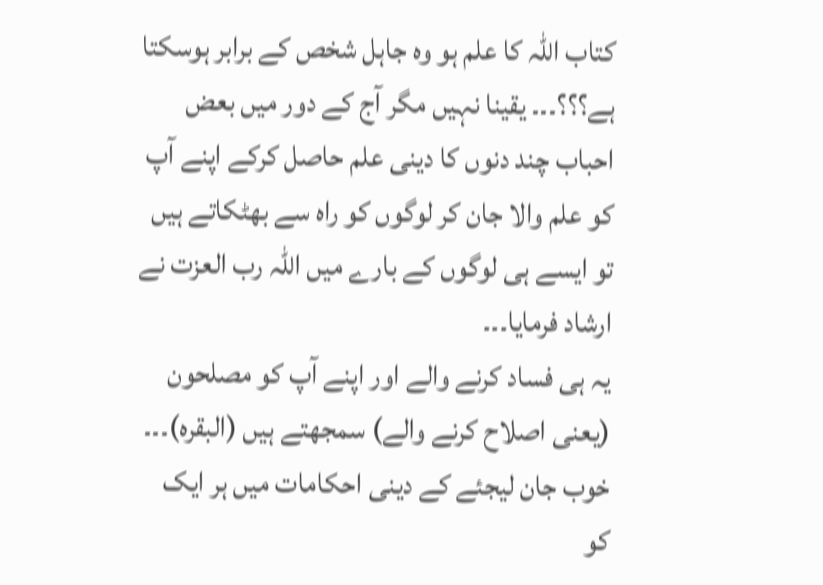کتاب اللہ کا علم ہو وہ جاہل شخص کے برابر ہوسکتا ہے؟؟؟۔۔۔ یقینا نہیں مگر آج کے دور میں بعض احباب چند دنوں کا دینی علم حاصل کرکے اپنے آپ کو علم والا جان کر لوگوں کو راہ سے بھٹکاتے ہیں تو ایسے ہی لوگوں کے بارے میں اللہ رب العزت نے ارشاد فرمایا۔۔۔
یہ ہی فساد کرنے والے اور اپنے آپ کو مصلحون (یعنی اصلاح کرنے والے) سمجھتے ہیں (البقرہ)۔۔۔
خوب جان لیجئے کے دینی احکامات میں ہر ایک کو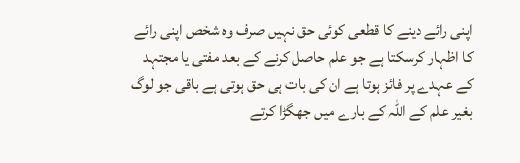اپنی رائے دینے کا قطعی کوئی حق نہیں صرف وہ شخص اپنی رائے کا اظہار کرسکتا ہے جو علم حاصل کرنے کے بعد مفتی یا مجتہد کے عہدے پر فائز ہوتا ہے ان کی بات ہی حق ہوتی ہے باقی جو لوگ بغیر علم کے اللہ کے بارے میں جھگڑا کرتے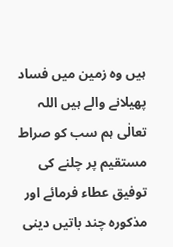ہیں وہ زمین میں فساد پھیلانے والے ہیں اللہ تعالٰی ہم سب کو صراط مستقیم پر چلنے کی توفیق عطاء فرمائے اور مذکورہ چند باتیں دینی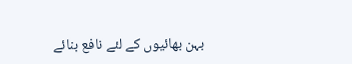بہن بھائیوں کے لئے نافع بنائے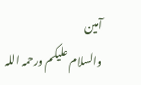آمین
والسلام علیکم ورحمہ اللہ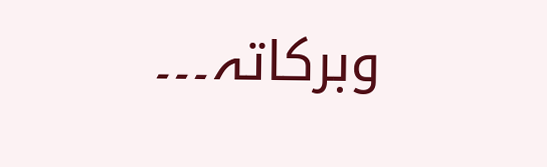وبرکاتہ۔۔۔